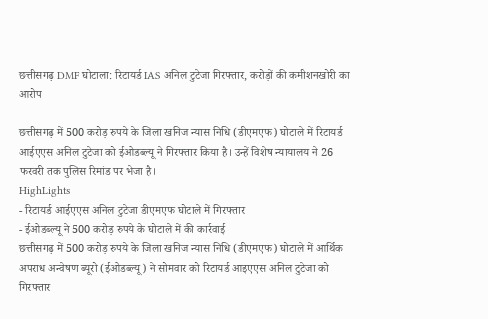छत्तीसगढ़ DMF घोटाला: रिटायर्ड IAS अनिल टुटेजा गिरफ्तार, करोड़ों की कमीशनखोरी का आरोप

छत्तीसगढ़ में 500 करोड़ रुपये के जिला खनिज न्यास निधि (डीएमएफ) घोटाले में रिटायर्ड आईएएस अनिल टुटेजा को ईओडब्ल्यू ने गिरफ्तार किया है। उन्हें विशेष न्यायालय ने 26 फरवरी तक पुलिस रिमांड पर भेजा है।
HighLights
- रिटायर्ड आईएएस अनिल टुटेजा डीएमएफ घोटाले में गिरफ्तार
- ईओडब्ल्यू ने 500 करोड़ रुपये के घोटाले में की कार्रवाई
छत्तीसगढ़ में 500 करोड़ रुपये के जिला खनिज न्यास निधि (डीएमएफ) घोटाले में आर्थिक अपराध अन्वेषण ब्यूरो (ईओडब्ल्यू) ने सोमवार को रिटायर्ड आइएएस अनिल टुटेजा को गिरफ्तार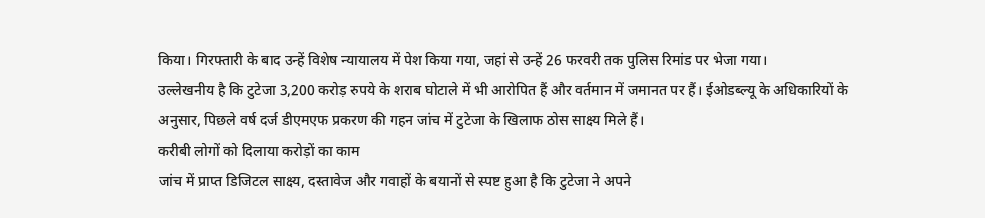किया। गिरफ्तारी के बाद उन्हें विशेष न्यायालय में पेश किया गया, जहां से उन्हें 26 फरवरी तक पुलिस रिमांड पर भेजा गया।
उल्लेखनीय है कि टुटेजा 3,200 करोड़ रुपये के शराब घोटाले में भी आरोपित हैं और वर्तमान में जमानत पर हैं। ईओडब्ल्यू के अधिकारियों के अनुसार, पिछले वर्ष दर्ज डीएमएफ प्रकरण की गहन जांच में टुटेजा के खिलाफ ठोस साक्ष्य मिले हैं।
करीबी लोगों को दिलाया करोड़ों का काम
जांच में प्राप्त डिजिटल साक्ष्य, दस्तावेज और गवाहों के बयानों से स्पष्ट हुआ है कि टुटेजा ने अपने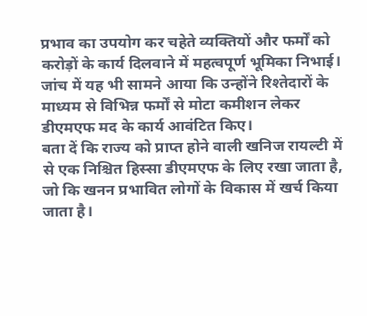प्रभाव का उपयोग कर चहेते व्यक्तियों और फर्मों को करोड़ों के कार्य दिलवाने में महत्वपूर्ण भूमिका निभाई। जांच में यह भी सामने आया कि उन्होंने रिश्तेदारों के माध्यम से विभिन्न फर्मों से मोटा कमीशन लेकर डीएमएफ मद के कार्य आवंटित किए।
बता दें कि राज्य को प्राप्त होने वाली खनिज रायल्टी में से एक निश्चित हिस्सा डीएमएफ के लिए रखा जाता है, जो कि खनन प्रभावित लोगों के विकास में खर्च किया जाता है।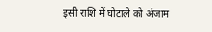इसी राशि में घोटाले को अंजाम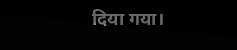दिया गया।